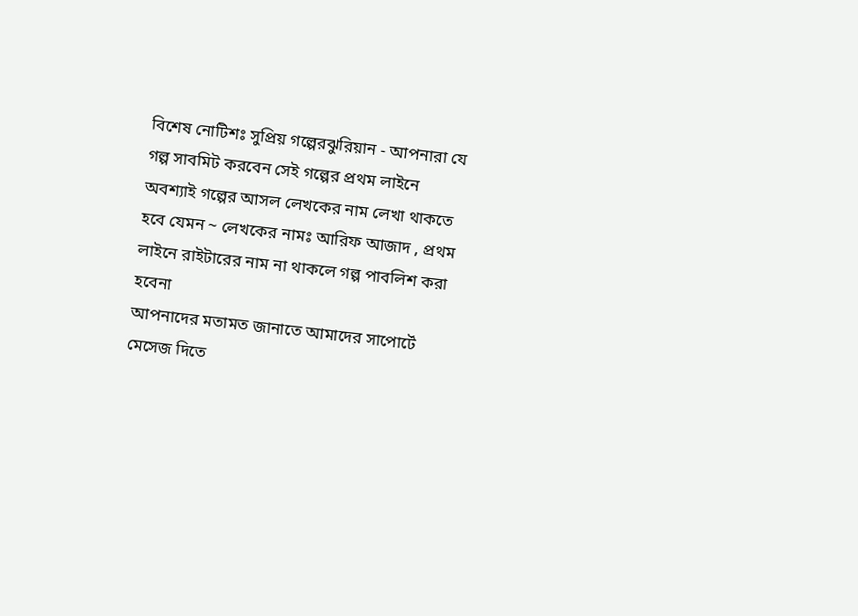বিশেষ নোটিশঃ সুপ্রিয় গল্পেরঝুরিয়ান - আপনারা যে গল্প সাবমিট করবেন সেই গল্পের প্রথম লাইনে অবশ্যাই গল্পের আসল লেখকের নাম লেখা থাকতে হবে যেমন ~ লেখকের নামঃ আরিফ আজাদ , প্রথম লাইনে রাইটারের নাম না থাকলে গল্প পাবলিশ করা হবেনা
আপনাদের মতামত জানাতে আমাদের সাপোর্টে মেসেজ দিতে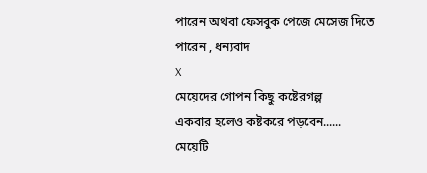পারেন অথবা ফেসবুক পেজে মেসেজ দিতে পারেন , ধন্যবাদ
X
মেয়েদের গোপন কিছু কষ্টেরগল্প
একবার হলেও কষ্টকরে পড়বেন......
মেয়েটি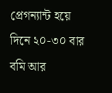প্রেগন্যান্ট হয়ে দিনে ২০-৩০ বার বমি আর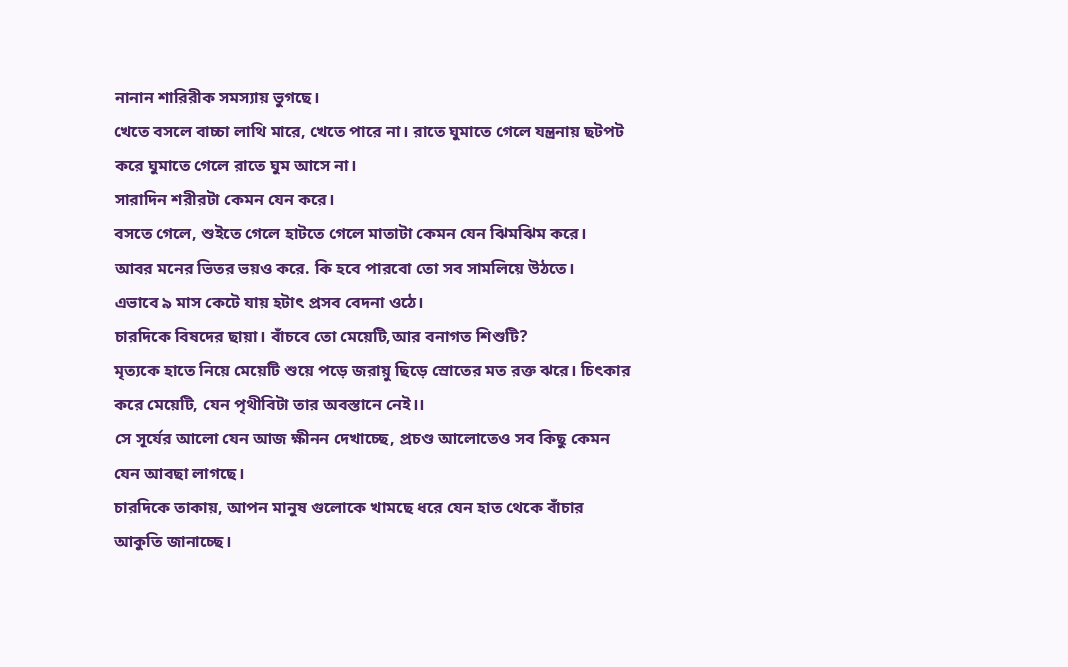নানান শারিরীক সমস্যায় ভুগছে।
খেতে বসলে বাচ্চা লাথি মারে, খেতে পারে না। রাতে ঘুমাতে গেলে যন্ত্রনায় ছটপট করে ঘুমাতে গেলে রাতে ঘুম আসে না।
সারাদিন শরীরটা কেমন যেন করে।
বসতে গেলে, শুইতে গেলে হাটতে গেলে মাতাটা কেমন যেন ঝিমঝিম করে।
আবর মনের ভিতর ভয়ও করে. কি হবে পারবো তো সব সামলিয়ে উঠতে।
এভাবে ৯ মাস কেটে যায় হটাৎ প্রসব বেদনা ওঠে।
চারদিকে বিষদের ছায়া। বাঁচবে তো মেয়েটি,আর বনাগত শিশুটি?
মৃত্যকে হাতে নিয়ে মেয়েটি শুয়ে পড়ে জরায়ু ছিড়ে স্রোতের মত রক্ত ঝরে। চিৎকার করে মেয়েটি, যেন পৃথীবিটা তার অবস্তানে নেই।।
সে সূর্যের আলো যেন আজ ক্ষীনন দেখাচ্ছে, প্রচণ্ড আলোতেও সব কিছু কেমন যেন আবছা লাগছে।
চারদিকে তাকায়, আপন মানুষ গুলোকে খামছে ধরে যেন হাত থেকে বাঁচার আকুতি জানাচ্ছে।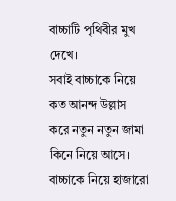বাচ্চাটি পৃথিবীর মুখ দেখে।
সবাই বাচ্চাকে নিয়ে কত আনন্দ উল্লাস করে নতুন নতুন জামা কিনে নিয়ে আসে।
বাচ্চাকে নিয়ে হাজারো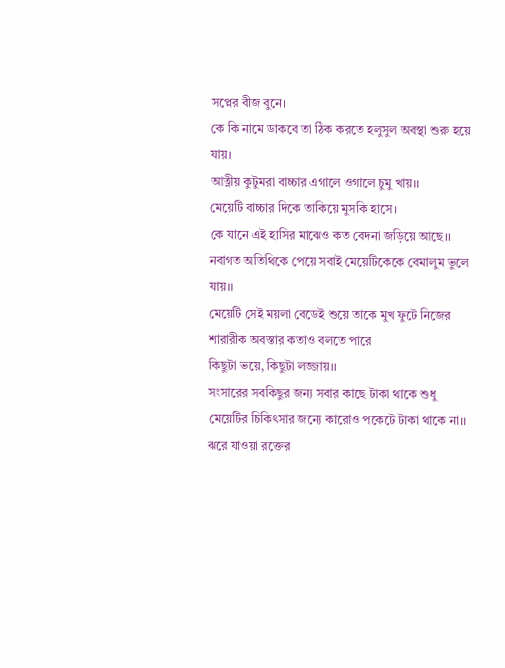সপ্নের বীজ বুনে।
কে কি নামে ডাকবে তা ঠিক করতে হলুসুল অবস্থা শুরু হয়ে যায়।
আত্নীয় কুটুমরা বাচ্চার এগালে ওগালে চুমু খায়।।
মেয়েটি বাচ্চার দিকে তাকিয়ে মুসকি হাসে।
কে যানে এই হাসির মাঝেও কত বেদনা জড়িয়ে আছে।।
নবাগত অতিথিকে পেয়ে সবাই মেয়েটিকেকে বেমালুম ভুলে যায়।।
মেয়েটি সেই ময়লা বেডেই শুয়ে তাকে মুখ ফুটে নিজের শারারীক অবস্তার কতাও বলতে পারে
কিছুটা ভয়ে, কিছুটা লজ্জায়।।
সংসারের সবকিছুর জন্য সবার কাছে টাকা থাকে শুধু মেয়েটির চিকিৎসার জন্যে কারোও পকেটে টাকা থাকে না।।
ঝরে যাওয়া রক্তের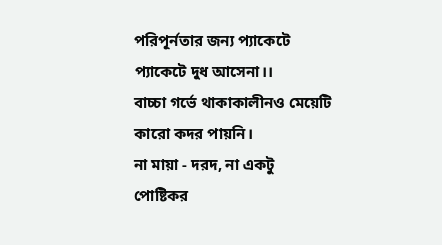পরিপূর্নতার জন্য প্যাকেটে প্যাকেটে দুধ আসেনা।।
বাচ্চা গর্ভে থাকাকালীনও মেয়েটি কারো কদর পায়নি।
না মায়া - দরদ, না একটু পোষ্টিকর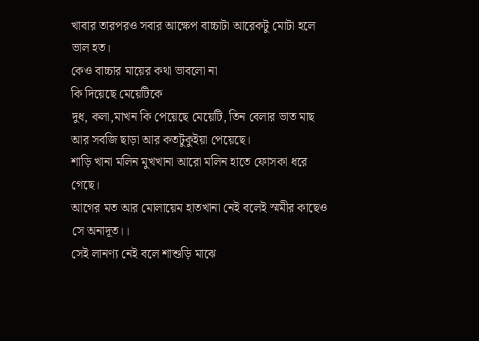খাবার তারপরও সবার আক্ষেপ বাচ্চাটা আরেকটু মোটা হলে ভাল হত।
কেও বাচ্চার মায়ের কথা ভাবলো না
কি দিয়েছে মেয়েটিকে
দুধ, কলা,মাখন কি পেয়েছে মেয়েটি, তিন বেলার ভাত মাছ আর সবজি ছাড়া আর কতটুকুইয়া পেয়েছে।
শাড়ি খানা মলিন মুখখানা আরো মলিন হাতে ফোসকা ধরে গেছে।
আগের মত আর মোলায়েম হাতখানা নেই বলেই স্মমীর কাছেও সে অনাদূত।।
সেই লানণ্য নেই বলে শাশুড়ি মাঝে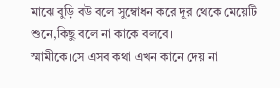মাঝে বুড়ি বউ বলে সুম্বোধন করে দূর থেকে মেয়েটি শুনে,কিছু বলে না কাকে বলবে।
স্মামীকে।সে এসব কথা এখন কানে দেয় না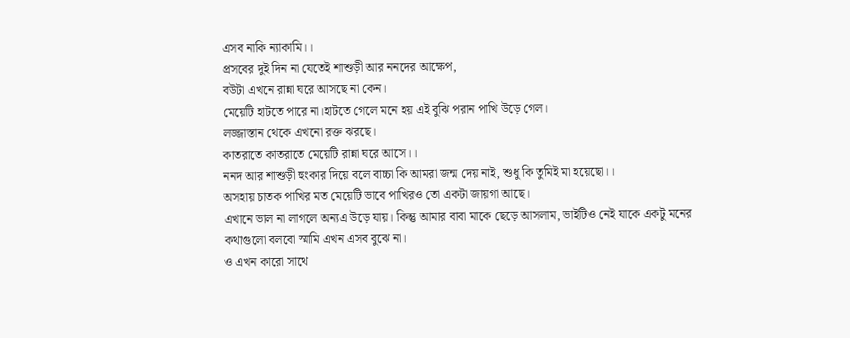এসব নাকি ন্যাকামি।।
প্রসবের দুই দিন না যেতেই শাশুড়ী আর ননদের আক্ষেপ,
বউটা এখনে রান্না ঘরে আসছে না কেন।
মেয়েটি হাটতে পারে না।হাটতে গেলে মনে হয় এই বুঝি পরান পাখি উড়ে গেল।
লজ্জাস্তান থেকে এখনো রক্ত ঝরছে।
কাতরাতে কাতরাতে মেয়েটি রান্না ঘরে আসে।।
ননদ আর শাশুড়ী হুংকার দিয়ে বলে বাচ্চা কি আমরা জন্ম দেয় নাই, শুধু কি তুমিই মা হয়েছো।।
অসহায় চাতক পাখির মত মেয়েটি ভাবে পাখিরও তো একটা জায়গা আছে।
এখানে ভাল না লাগলে অন্যএ উড়ে যায়। কিন্তু আমার বাবা মাকে ছেড়ে আসলাম, ভাইটিও নেই যাকে একটু মনের কথাগুলো বলবো স্মামি এখন এসব বুঝে না।
ও এখন কারো সাথে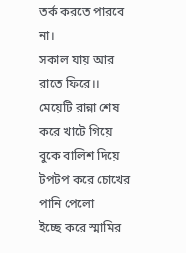তর্ক করতে পারবে না।
সকাল যায় আর রাতে ফিরে।।
মেয়েটি রান্না শেষ করে খাটে গিয়ে বুকে বালিশ দিয়ে টপটপ করে চোখের পানি পেলো
ইচ্ছে করে স্মামির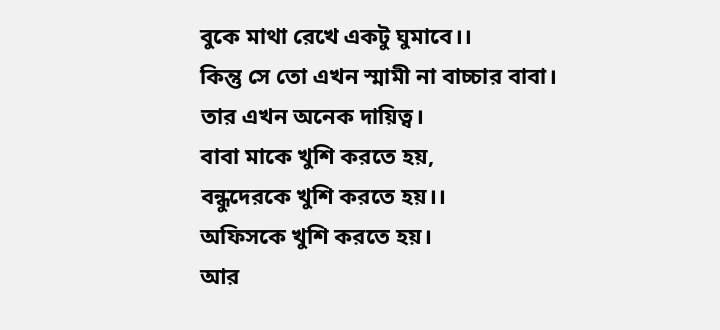বুকে মাথা রেখে একটু ঘুমাবে।।
কিন্তু সে তো এখন স্মামী না বাচ্চার বাবা।
তার এখন অনেক দায়িত্ব।
বাবা মাকে খুশি করতে হয়,
বন্ধুদেরকে খুশি করতে হয়।।
অফিসকে খুশি করতে হয়।
আর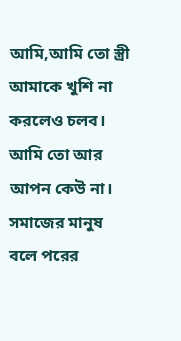আমি,আমি তো স্ত্রী
আমাকে খুশি না করলেও চলব।
আমি তো আর আপন কেউ না।
সমাজের মানুষ বলে পরের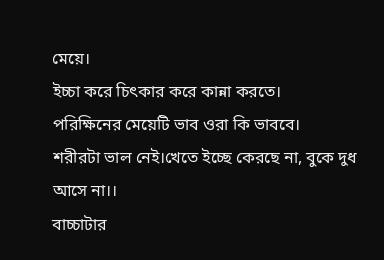মেয়ে।
ইচ্চা করে চিৎকার করে কান্না করতে।
পরিক্ষিনের মেয়েটি ভাব ওরা কি ভাববে।
শরীরটা ভাল নেই।খেতে ইচ্ছে কেরছে না, বুকে দুধ আসে না।।
বাচ্চাটার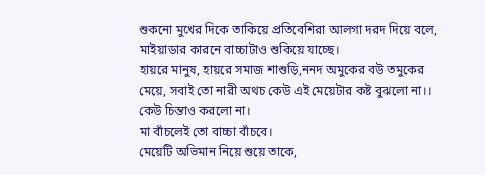শুকনো মুখের দিকে তাকিয়ে প্রতিবেশিরা আলগা দরদ দিয়ে বলে, মাইয়াডার কারনে বাচ্চাটাও শুকিয়ে যাচ্ছে।
হায়রে মানুষ, হায়রে সমাজ শাশুড়ি,ননদ অমুকের বউ তমুকের মেয়ে, সবাই তো নারী অথচ কেউ এই মেয়েটার কষ্ট বুঝলো না।।
কেউ চিন্তাও করলো না।
মা বাঁচলেই তো বাচ্চা বাঁচবে।
মেয়েটি অভিমান নিয়ে শুয়ে তাকে,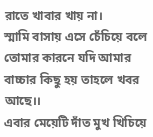রাতে খাবার খায় না।
স্মামি বাসায় এসে চেঁচিয়ে বলে
তোমার কারনে যদি আমার বাচ্চার কিছু হয় তাহলে খবর আছে।।
এবার মেয়েটি দাঁত মুখ খিচিয়ে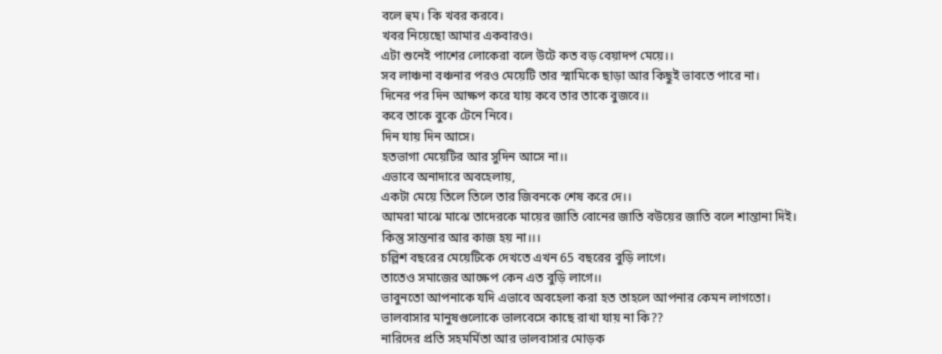বলে হুম। কি খবর করবে।
খবর নিয়েছো আমার একবারও।
এটা শুনেই পাশের লোকেরা বলে উটে কত বড় বেয়াদপ মেয়ে।।
সব লাঞ্চনা বঞ্চনার পরও মেয়েটি তার স্মামিকে ছাড়া আর কিছুই ভাবতে পারে না।
দিনের পর দিন আক্ষপ করে যায় কবে তার তাকে বুজবে।।
কবে তাকে বুকে টেনে নিবে।
দিন যায় দিন আসে।
হতভাগা মেয়েটির আর সুদিন আসে না।।
এভাবে অনাদারে অবহেলায়,
একটা মেয়ে তিলে তিলে তার জিবনকে শেষ করে দে।।
আমরা মাঝে মাঝে তাদেরকে মায়ের জাতি বোনের জাতি বউয়ের জাতি বলে শান্তানা দিই।
কিন্তু সান্তনার আর কাজ হয় না।।।
চল্লিশ বছরের মেয়েটিকে দেখতে এখন 65 বছরের বুড়ি লাগে।
তাতেও সমাজের আক্ষেপ কেন এত বুড়ি লাগে।।
ভাবুনতো আপনাকে যদি এভাবে অবহেলা করা হত তাহলে আপনার কেমন লাগতো।
ভালবাসার মানুষগুলোকে ভালবেসে কাছে রাখা যায় না কি??
নারিদের প্রতি সহমর্মিতা আর ভালবাসার মোড়ক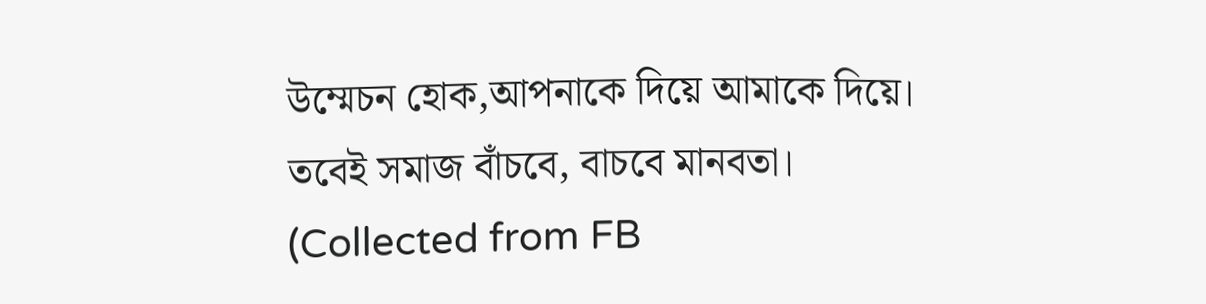উম্মেচন হোক,আপনাকে দিয়ে আমাকে দিয়ে।
তবেই সমাজ বাঁচবে, বাচবে মানবতা।
(Collected from FB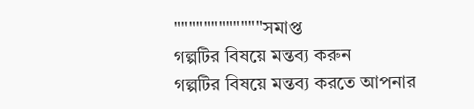""""""""""""সমাপ্ত
গল্পটির বিষয়ে মন্তব্য করুন
গল্পটির বিষয়ে মন্তব্য করতে আপনার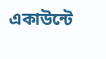একাউন্টে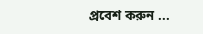প্রবেশ করুন ...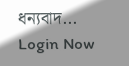ধন্যবাদ... Login Now